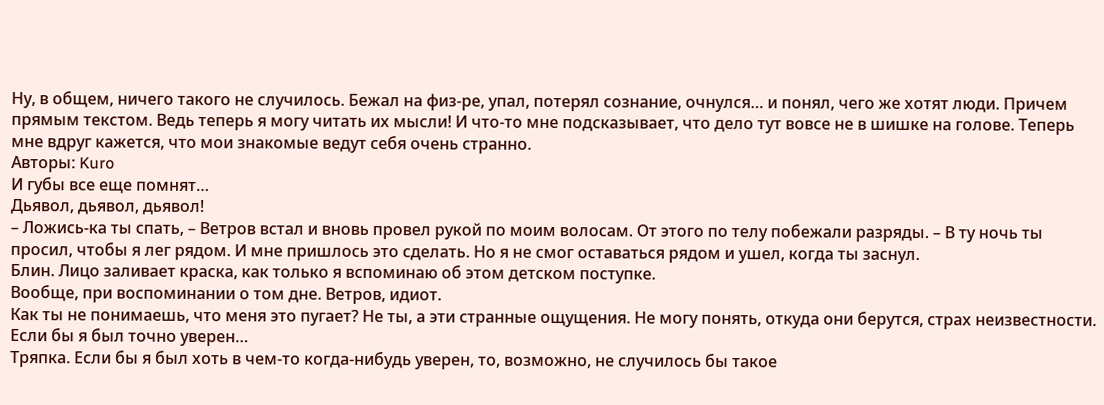Ну, в общем, ничего такого не случилось. Бежал на физ-ре, упал, потерял сознание, очнулся… и понял, чего же хотят люди. Причем прямым текстом. Ведь теперь я могу читать их мысли! И что-то мне подсказывает, что дело тут вовсе не в шишке на голове. Теперь мне вдруг кажется, что мои знакомые ведут себя очень странно.
Авторы: Kuro
И губы все еще помнят…
Дьявол, дьявол, дьявол!
– Ложись-ка ты спать, – Ветров встал и вновь провел рукой по моим волосам. От этого по телу побежали разряды. – В ту ночь ты просил, чтобы я лег рядом. И мне пришлось это сделать. Но я не смог оставаться рядом и ушел, когда ты заснул.
Блин. Лицо заливает краска, как только я вспоминаю об этом детском поступке.
Вообще, при воспоминании о том дне. Ветров, идиот.
Как ты не понимаешь, что меня это пугает? Не ты, а эти странные ощущения. Не могу понять, откуда они берутся, страх неизвестности. Если бы я был точно уверен…
Тряпка. Если бы я был хоть в чем-то когда-нибудь уверен, то, возможно, не случилось бы такое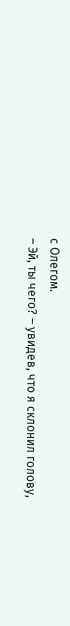с Олегом.
– Эй, ты чего? – увидев, что я склонил голову,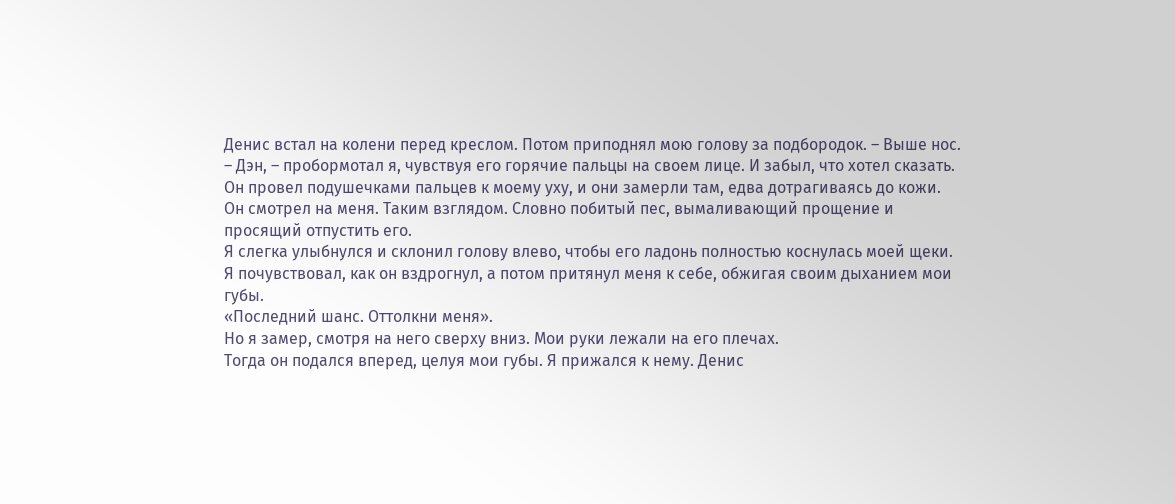Денис встал на колени перед креслом. Потом приподнял мою голову за подбородок. – Выше нос.
– Дэн, – пробормотал я, чувствуя его горячие пальцы на своем лице. И забыл, что хотел сказать.
Он провел подушечками пальцев к моему уху, и они замерли там, едва дотрагиваясь до кожи.
Он смотрел на меня. Таким взглядом. Словно побитый пес, вымаливающий прощение и просящий отпустить его.
Я слегка улыбнулся и склонил голову влево, чтобы его ладонь полностью коснулась моей щеки.
Я почувствовал, как он вздрогнул, а потом притянул меня к себе, обжигая своим дыханием мои губы.
«Последний шанс. Оттолкни меня».
Но я замер, смотря на него сверху вниз. Мои руки лежали на его плечах.
Тогда он подался вперед, целуя мои губы. Я прижался к нему. Денис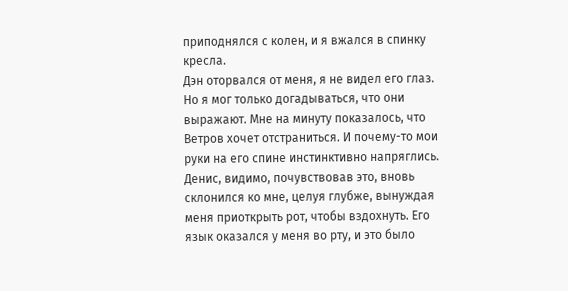приподнялся с колен, и я вжался в спинку кресла.
Дэн оторвался от меня, я не видел его глаз. Но я мог только догадываться, что они выражают. Мне на минуту показалось, что Ветров хочет отстраниться. И почему-то мои руки на его спине инстинктивно напряглись.
Денис, видимо, почувствовав это, вновь склонился ко мне, целуя глубже, вынуждая меня приоткрыть рот, чтобы вздохнуть. Его язык оказался у меня во рту, и это было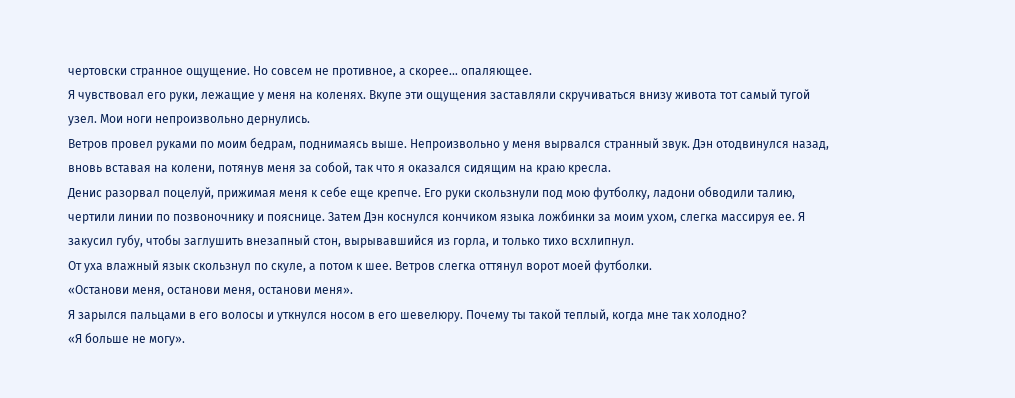чертовски странное ощущение. Но совсем не противное, а скорее… опаляющее.
Я чувствовал его руки, лежащие у меня на коленях. Вкупе эти ощущения заставляли скручиваться внизу живота тот самый тугой узел. Мои ноги непроизвольно дернулись.
Ветров провел руками по моим бедрам, поднимаясь выше. Непроизвольно у меня вырвался странный звук. Дэн отодвинулся назад, вновь вставая на колени, потянув меня за собой, так что я оказался сидящим на краю кресла.
Денис разорвал поцелуй, прижимая меня к себе еще крепче. Его руки скользнули под мою футболку, ладони обводили талию, чертили линии по позвоночнику и пояснице. Затем Дэн коснулся кончиком языка ложбинки за моим ухом, слегка массируя ее. Я закусил губу, чтобы заглушить внезапный стон, вырывавшийся из горла, и только тихо всхлипнул.
От уха влажный язык скользнул по скуле, а потом к шее. Ветров слегка оттянул ворот моей футболки.
«Останови меня, останови меня, останови меня».
Я зарылся пальцами в его волосы и уткнулся носом в его шевелюру. Почему ты такой теплый, когда мне так холодно?
«Я больше не могу».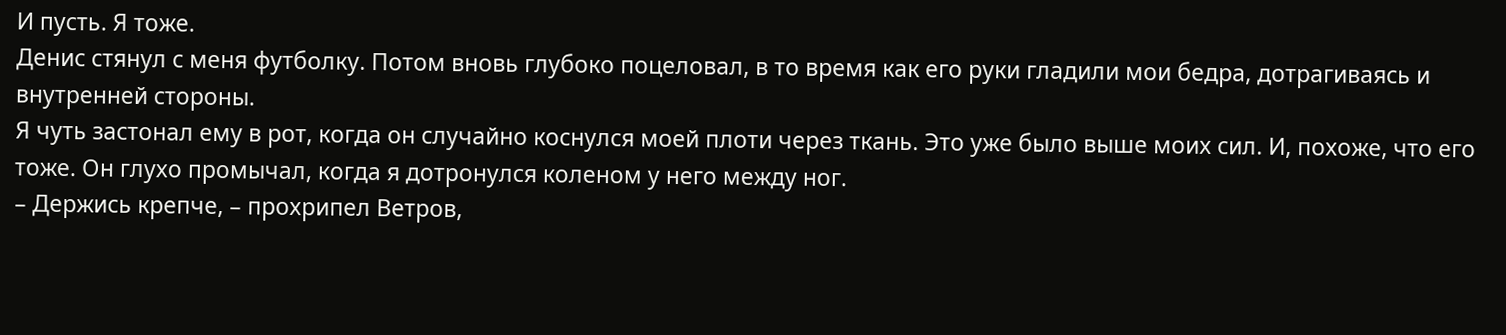И пусть. Я тоже.
Денис стянул с меня футболку. Потом вновь глубоко поцеловал, в то время как его руки гладили мои бедра, дотрагиваясь и внутренней стороны.
Я чуть застонал ему в рот, когда он случайно коснулся моей плоти через ткань. Это уже было выше моих сил. И, похоже, что его тоже. Он глухо промычал, когда я дотронулся коленом у него между ног.
– Держись крепче, – прохрипел Ветров,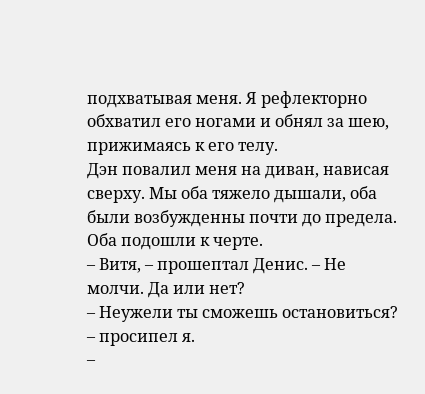подхватывая меня. Я рефлекторно обхватил его ногами и обнял за шею, прижимаясь к его телу.
Дэн повалил меня на диван, нависая сверху. Мы оба тяжело дышали, оба были возбужденны почти до предела. Оба подошли к черте.
– Витя, – прошептал Денис. – Не молчи. Да или нет?
– Неужели ты сможешь остановиться? – просипел я.
–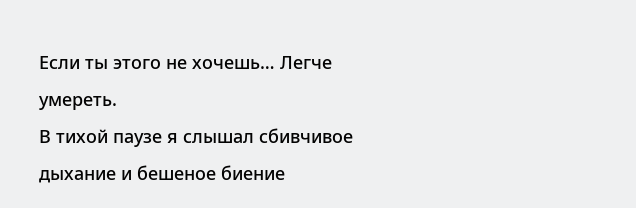Если ты этого не хочешь… Легче умереть.
В тихой паузе я слышал сбивчивое дыхание и бешеное биение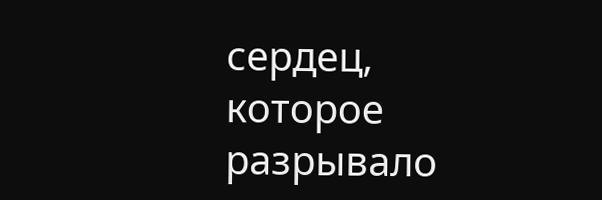сердец, которое разрывало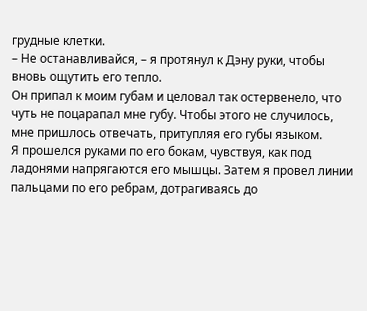грудные клетки.
– Не останавливайся, – я протянул к Дэну руки, чтобы вновь ощутить его тепло.
Он припал к моим губам и целовал так остервенело, что чуть не поцарапал мне губу. Чтобы этого не случилось, мне пришлось отвечать, притупляя его губы языком.
Я прошелся руками по его бокам, чувствуя, как под ладонями напрягаются его мышцы. Затем я провел линии пальцами по его ребрам, дотрагиваясь до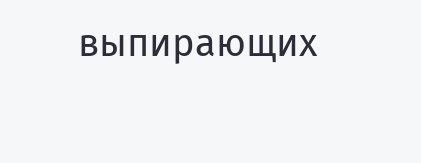выпирающих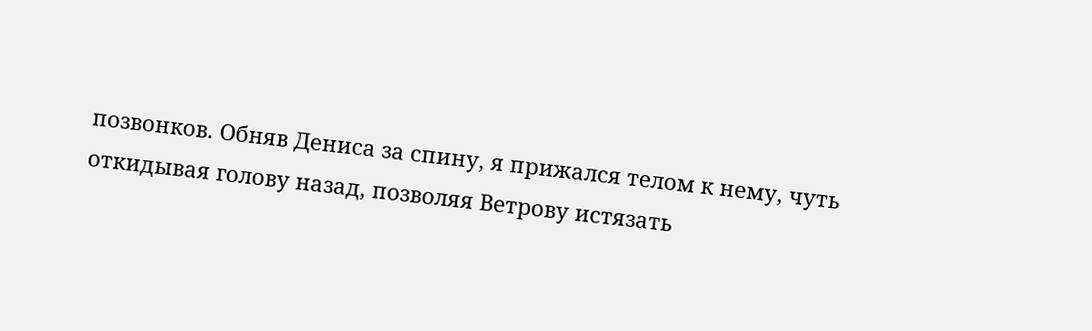позвонков. Обняв Дениса за спину, я прижался телом к нему, чуть откидывая голову назад, позволяя Ветрову истязать